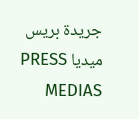جريدة بريس ميديا PRESS MEDIAS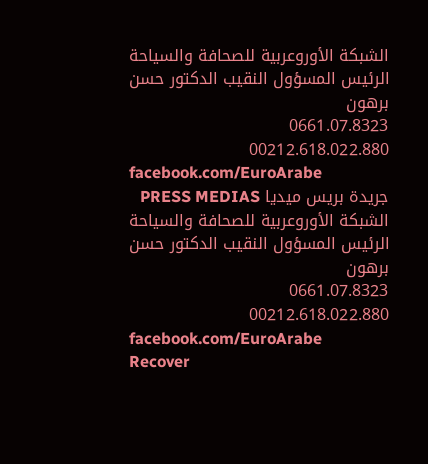الشبكة الأوروعربية للصحافة والسياحة
الرئيس المسؤول النقيب الدكتور حسن برهون
0661.07.8323
00212.618.022.880
facebook.com/EuroArabe
جريدة بريس ميديا PRESS MEDIAS
الشبكة الأوروعربية للصحافة والسياحة
الرئيس المسؤول النقيب الدكتور حسن برهون
0661.07.8323
00212.618.022.880
facebook.com/EuroArabe
Recover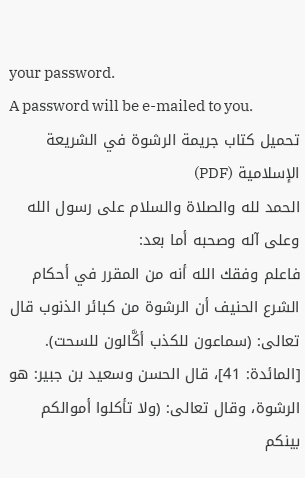your password.
A password will be e-mailed to you.
تحميل كتاب جريمة الرشوة في الشريعة الإسلامية (PDF)
الحمد لله والصلاة والسلام على رسول الله وعلى آله وصحبه أما بعد:
فاعلم وفقك الله أنه من المقرر في أحكام الشرع الحنيف أن الرشوة من كبائر الذنوب قال تعالى: (سماعون للكذب أكَّالون للسحت). [المائدة: 41]، قال الحسن وسعيد بن جبير: هو الرشوة، وقال تعالى: (ولا تأكلوا أموالكم بينكم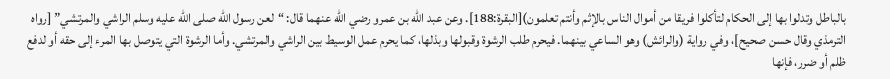بالباطل وتدلوا بها إلى الحكام لتأكلوا فريقا من أموال الناس بالإثم وأنتم تعلمون)[البقرة:188]. وعن عبد الله بن عمرو رضي الله عنهما قال: “لعن رسول الله صلى الله عليه وسلم الراشي والمرتشي” [رواه الترمذي وقال حسن صحيح]، وفي رواية (والرائش) وهو الساعي بينهما. فيحرم طلب الرشوة وقبولها وبذلها، كما يحرم عمل الوسيط بين الراشي والمرتشي. وأما الرشوة التي يتوصل بها المرء إلى حقه أو لدفع ظلم أو ضرر، فإنها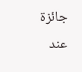جائزة عند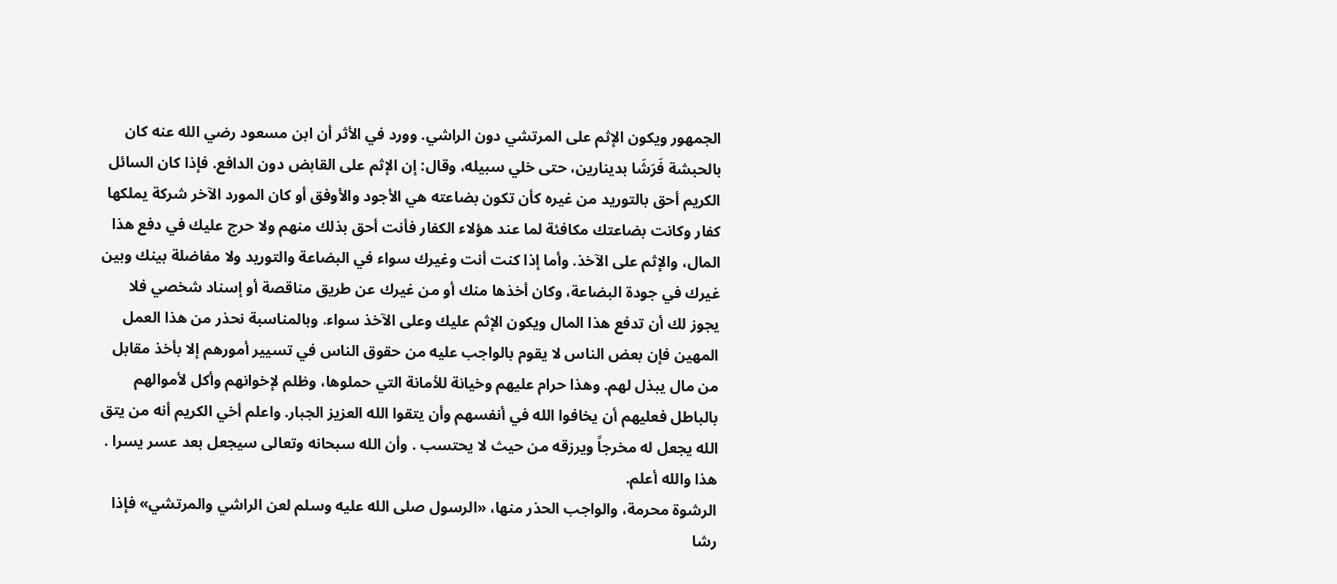الجمهور ويكون الإثم على المرتشي دون الراشي. وورد في الأثر أن ابن مسعود رضي الله عنه كان بالحبشة فَرَشَا بدينارين، حتى خلي سبيله، وقال: إن الإثم على القابض دون الدافع. فإذا كان السائل الكريم أحق بالتوريد من غيره كأن تكون بضاعته هي الأجود والأوفق أو كان المورد الآخر شركة يملكها كفار وكانت بضاعتك مكافئة لما عند هؤلاء الكفار فأنت أحق بذلك منهم ولا حرج عليك في دفع هذا المال، والإثم على الآخذ. وأما إذا كنت أنت وغيرك سواء في البضاعة والتوريد ولا مفاضلة بينك وبين غيرك في جودة البضاعة، وكان أخذها منك أو من غيرك عن طريق مناقصة أو إسناد شخصي فلا يجوز لك أن تدفع هذا المال ويكون الإثم عليك وعلى الآخذ سواء. وبالمناسبة نحذر من هذا العمل المهين فإن بعض الناس لا يقوم بالواجب عليه من حقوق الناس في تسيير أمورهم إلا بأخذ مقابل من مال يبذل لهم. وهذا حرام عليهم وخيانة للأمانة التي حملوها، وظلم لإخوانهم وأكل لأموالهم بالباطل فعليهم أن يخافوا الله في أنفسهم وأن يتقوا الله العزيز الجبار. واعلم أخي الكريم أنه من يتق الله يجعل له مخرجاً ويرزقه من حيث لا يحتسب . وأن الله سبحانه وتعالى سيجعل بعد عسر يسرا . هذا والله أعلم.
الرشوة محرمة، والواجب الحذر منها، «الرسول صلى الله عليه وسلم لعن الراشي والمرتشي» فإذا رشا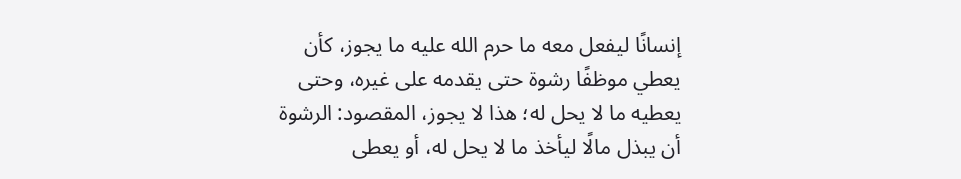إنسانًا ليفعل معه ما حرم الله عليه ما يجوز، كأن يعطي موظفًا رشوة حتى يقدمه على غيره، وحتى يعطيه ما لا يحل له؛ هذا لا يجوز، المقصود: الرشوة أن يبذل مالًا ليأخذ ما لا يحل له، أو يعطى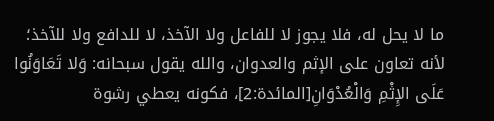ما لا يحل له، فلا يجوز لا للفاعل ولا الآخذ، لا للدافع ولا للآخذ؛ لأنه تعاون على الإثم والعدوان، والله يقول سبحانه: وَلا تَعَاوَنُوا عَلَى الإِثْمِ وَالْعُدْوَانِ[المائدة:2]، فكونه يعطي رشوة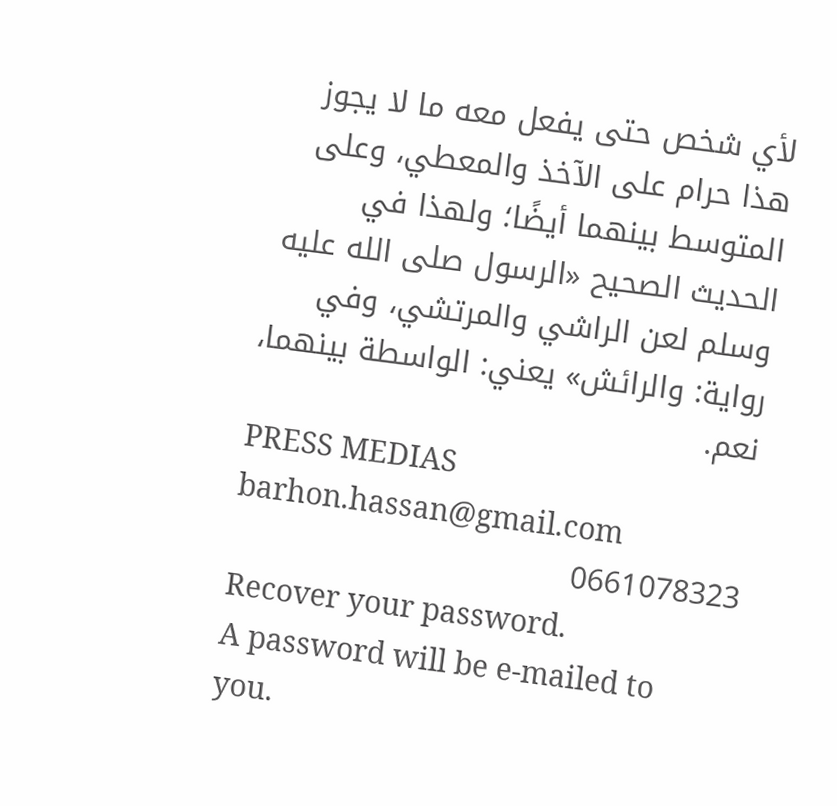لأي شخص حتى يفعل معه ما لا يجوز هذا حرام على الآخذ والمعطي، وعلى المتوسط بينهما أيضًا؛ ولهذا في الحديث الصحيح «الرسول صلى الله عليه وسلم لعن الراشي والمرتشي، وفي رواية: والرائش» يعني: الواسطة بينهما، نعم.
PRESS MEDIAS
barhon.hassan@gmail.com
0661078323
Recover your password.
A password will be e-mailed to you.